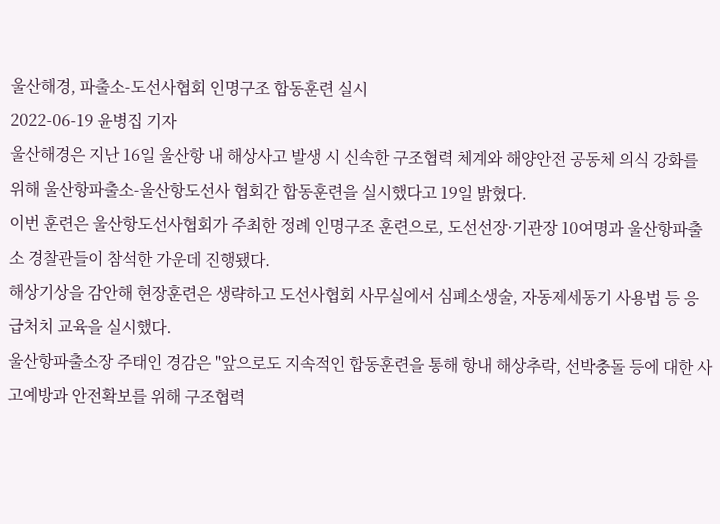울산해경, 파출소-도선사협회 인명구조 합동훈련 실시
2022-06-19 윤병집 기자
울산해경은 지난 16일 울산항 내 해상사고 발생 시 신속한 구조협력 체계와 해양안전 공동체 의식 강화를 위해 울산항파출소-울산항도선사 협회간 합동훈련을 실시했다고 19일 밝혔다.
이번 훈련은 울산항도선사협회가 주최한 정례 인명구조 훈련으로, 도선선장·기관장 10여명과 울산항파출소 경찰관들이 참석한 가운데 진행됐다.
해상기상을 감안해 현장훈련은 생략하고 도선사협회 사무실에서 심폐소생술, 자동제세동기 사용법 등 응급처치 교육을 실시했다.
울산항파출소장 주태인 경감은 "앞으로도 지속적인 합동훈련을 통해 항내 해상추락, 선박충돌 등에 대한 사고예방과 안전확보를 위해 구조협력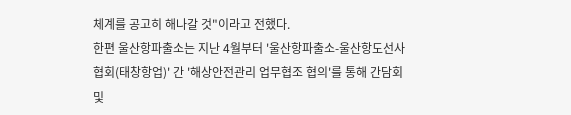체계를 공고히 해나갈 것"이라고 전했다.
한편 울산항파출소는 지난 4월부터 '울산항파출소-울산항도선사협회(태창항업)' 간 '해상안전관리 업무협조 협의'를 통해 간담회 및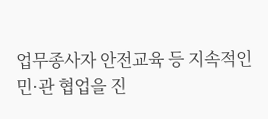업무종사자 안전교육 등 지속적인 민·관 협업을 진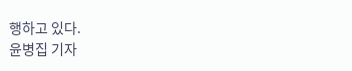행하고 있다.
윤병집 기자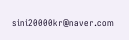sini20000kr@naver.com